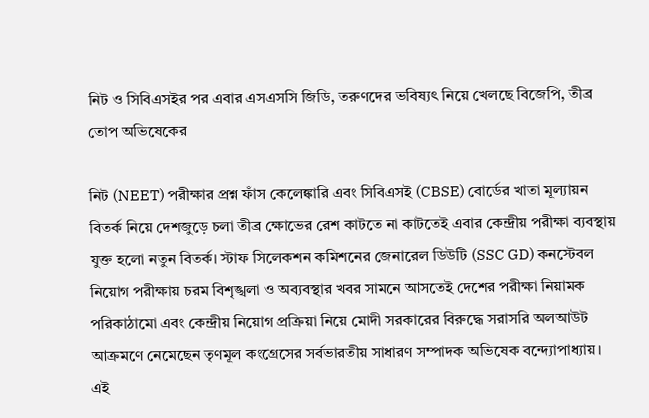নিট ও সিবিএসইর পর এবার এসএসসি জিডি, তরুণদের ভবিষ্যৎ নিয়ে খেলছে বিজেপি, তীব্র তোপ অভিষেকের

নিট (NEET) পরীক্ষার প্রশ্ন ফাঁস কেলেঙ্কারি এবং সিবিএসই (CBSE) বোর্ডের খাতা মূল্যায়ন বিতর্ক নিয়ে দেশজুড়ে চলা তীব্র ক্ষোভের রেশ কাটতে না কাটতেই এবার কেন্দ্রীয় পরীক্ষা ব্যবস্থায় যুক্ত হলো নতুন বিতর্ক। স্টাফ সিলেকশন কমিশনের জেনারেল ডিউটি (SSC GD) কনস্টেবল নিয়োগ পরীক্ষায় চরম বিশৃঙ্খলা ও অব্যবস্থার খবর সামনে আসতেই দেশের পরীক্ষা নিয়ামক পরিকাঠামো এবং কেন্দ্রীয় নিয়োগ প্রক্রিয়া নিয়ে মোদী সরকারের বিরুদ্ধে সরাসরি অলআউট আক্রমণে নেমেছেন তৃণমূল কংগ্রেসের সর্বভারতীয় সাধারণ সম্পাদক অভিষেক বন্দ্যোপাধ্যায়। এই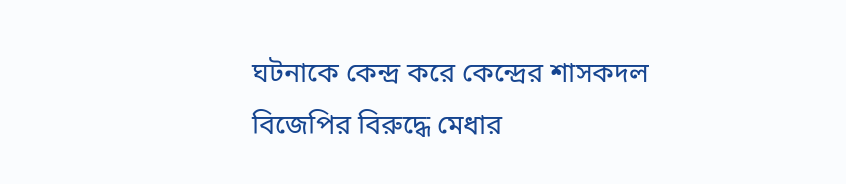ঘটনাকে কেন্দ্র করে কেন্দ্রের শাসকদল বিজেপির বিরুদ্ধে মেধার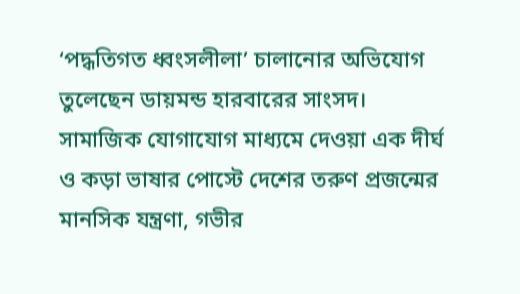‘পদ্ধতিগত ধ্বংসলীলা’ চালানোর অভিযোগ তুলেছেন ডায়মন্ড হারবারের সাংসদ।
সামাজিক যোগাযোগ মাধ্যমে দেওয়া এক দীর্ঘ ও কড়া ভাষার পোস্টে দেশের তরুণ প্রজন্মের মানসিক যন্ত্রণা, গভীর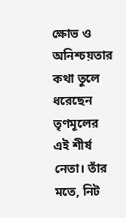ক্ষোভ ও অনিশ্চয়তার কথা তুলে ধরেছেন তৃণমূলের এই শীর্ষ নেতা। তাঁর মতে, নিট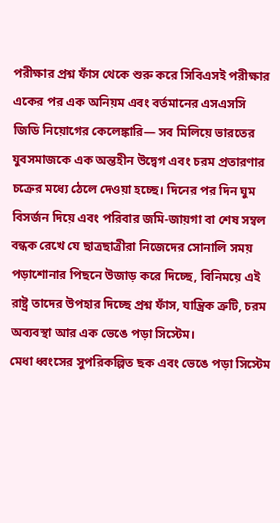পরীক্ষার প্রশ্ন ফাঁস থেকে শুরু করে সিবিএসই পরীক্ষার একের পর এক অনিয়ম এবং বর্তমানের এসএসসি জিডি নিয়োগের কেলেঙ্কারি— সব মিলিয়ে ভারতের যুবসমাজকে এক অন্তহীন উদ্বেগ এবং চরম প্রতারণার চক্রের মধ্যে ঠেলে দেওয়া হচ্ছে। দিনের পর দিন ঘুম বিসর্জন দিয়ে এবং পরিবার জমি-জায়গা বা শেষ সম্বল বন্ধক রেখে যে ছাত্রছাত্রীরা নিজেদের সোনালি সময় পড়াশোনার পিছনে উজাড় করে দিচ্ছে, বিনিময়ে এই রাষ্ট্র তাদের উপহার দিচ্ছে প্রশ্ন ফাঁস, যান্ত্রিক ত্রুটি, চরম অব্যবস্থা আর এক ভেঙে পড়া সিস্টেম।
মেধা ধ্বংসের সুপরিকল্পিত ছক এবং ভেঙে পড়া সিস্টেম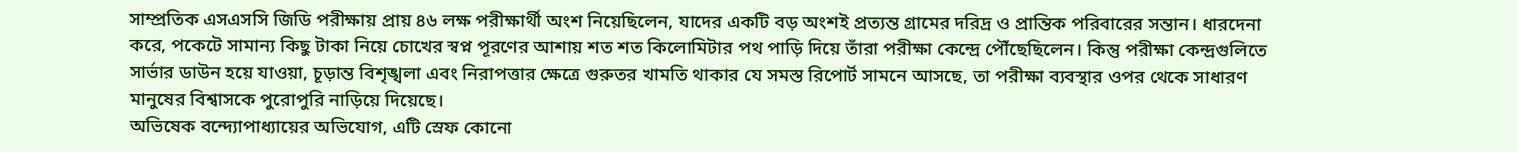সাম্প্রতিক এসএসসি জিডি পরীক্ষায় প্রায় ৪৬ লক্ষ পরীক্ষার্থী অংশ নিয়েছিলেন, যাদের একটি বড় অংশই প্রত্যন্ত গ্রামের দরিদ্র ও প্রান্তিক পরিবারের সন্তান। ধারদেনা করে, পকেটে সামান্য কিছু টাকা নিয়ে চোখের স্বপ্ন পূরণের আশায় শত শত কিলোমিটার পথ পাড়ি দিয়ে তাঁরা পরীক্ষা কেন্দ্রে পৌঁছেছিলেন। কিন্তু পরীক্ষা কেন্দ্রগুলিতে সার্ভার ডাউন হয়ে যাওয়া, চূড়ান্ত বিশৃঙ্খলা এবং নিরাপত্তার ক্ষেত্রে গুরুতর খামতি থাকার যে সমস্ত রিপোর্ট সামনে আসছে, তা পরীক্ষা ব্যবস্থার ওপর থেকে সাধারণ মানুষের বিশ্বাসকে পুরোপুরি নাড়িয়ে দিয়েছে।
অভিষেক বন্দ্যোপাধ্যায়ের অভিযোগ, এটি স্রেফ কোনো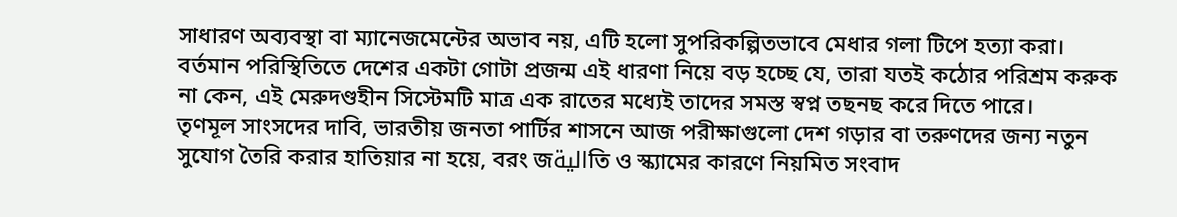সাধারণ অব্যবস্থা বা ম্যানেজমেন্টের অভাব নয়, এটি হলো সুপরিকল্পিতভাবে মেধার গলা টিপে হত্যা করা। বর্তমান পরিস্থিতিতে দেশের একটা গোটা প্রজন্ম এই ধারণা নিয়ে বড় হচ্ছে যে, তারা যতই কঠোর পরিশ্রম করুক না কেন, এই মেরুদণ্ডহীন সিস্টেমটি মাত্র এক রাতের মধ্যেই তাদের সমস্ত স্বপ্ন তছনছ করে দিতে পারে।
তৃণমূল সাংসদের দাবি, ভারতীয় জনতা পার্টির শাসনে আজ পরীক্ষাগুলো দেশ গড়ার বা তরুণদের জন্য নতুন সুযোগ তৈরি করার হাতিয়ার না হয়ে, বরং জاليةতি ও স্ক্যামের কারণে নিয়মিত সংবাদ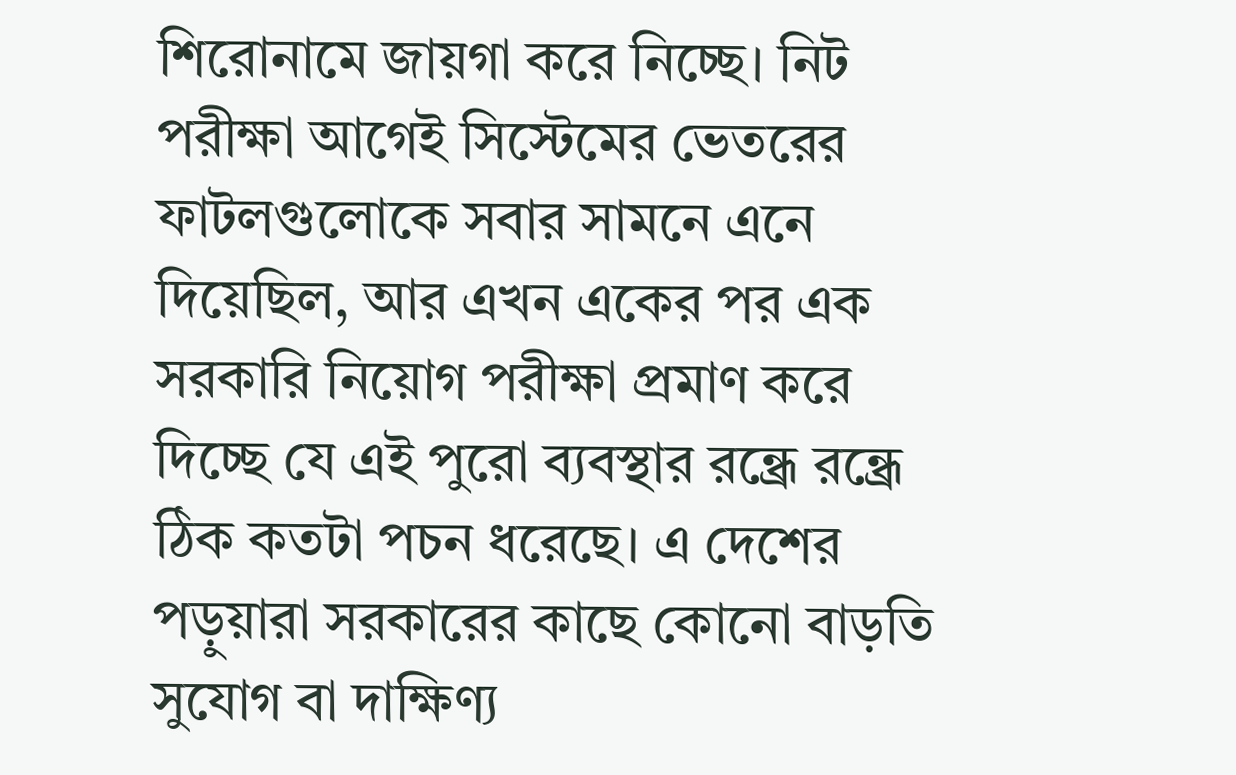শিরোনামে জায়গা করে নিচ্ছে। নিট পরীক্ষা আগেই সিস্টেমের ভেতরের ফাটলগুলোকে সবার সামনে এনে দিয়েছিল, আর এখন একের পর এক সরকারি নিয়োগ পরীক্ষা প্রমাণ করে দিচ্ছে যে এই পুরো ব্যবস্থার রন্ধ্রে রন্ধ্রে ঠিক কতটা পচন ধরেছে। এ দেশের পড়ুয়ারা সরকারের কাছে কোনো বাড়তি সুযোগ বা দাক্ষিণ্য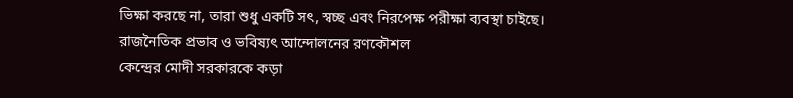ভিক্ষা করছে না, তারা শুধু একটি সৎ, স্বচ্ছ এবং নিরপেক্ষ পরীক্ষা ব্যবস্থা চাইছে।
রাজনৈতিক প্রভাব ও ভবিষ্যৎ আন্দোলনের রণকৌশল
কেন্দ্রের মোদী সরকারকে কড়া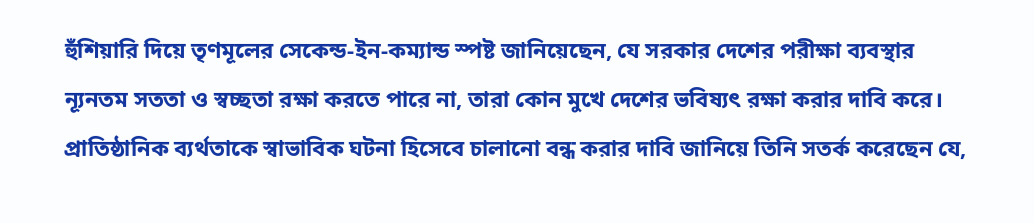হুঁশিয়ারি দিয়ে তৃণমূলের সেকেন্ড-ইন-কম্যান্ড স্পষ্ট জানিয়েছেন, যে সরকার দেশের পরীক্ষা ব্যবস্থার ন্যূনতম সততা ও স্বচ্ছতা রক্ষা করতে পারে না, তারা কোন মুখে দেশের ভবিষ্যৎ রক্ষা করার দাবি করে। প্রাতিষ্ঠানিক ব্যর্থতাকে স্বাভাবিক ঘটনা হিসেবে চালানো বন্ধ করার দাবি জানিয়ে তিনি সতর্ক করেছেন যে,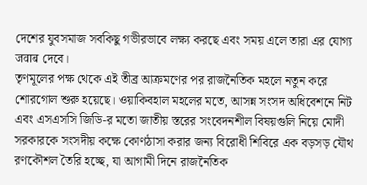দেশের যুবসমাজ সবকিছু গভীরভাবে লক্ষ্য করছে এবং সময় এলে তারা এর যোগ্য जवाब দেবে।
তৃণমূলের পক্ষ থেকে এই তীব্র আক্রমণের পর রাজনৈতিক মহলে নতুন করে শোরগোল শুরু হয়েছে। ওয়াকিবহাল মহলের মতে, আসন্ন সংসদ অধিবেশনে নিট এবং এসএসসি জিডি-র মতো জাতীয় স্তরের সংবেদনশীল বিষয়গুলি নিয়ে মোদী সরকারকে সংসদীয় কক্ষে কোণঠাসা করার জন্য বিরোধী শিবিরে এক বড়সড় যৌথ রণকৌশল তৈরি হচ্ছে, যা আগামী দিনে রাজনৈতিক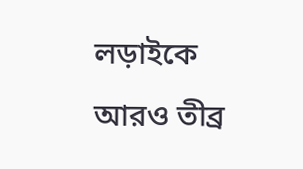লড়াইকে আরও তীব্র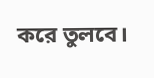করে তুলবে।